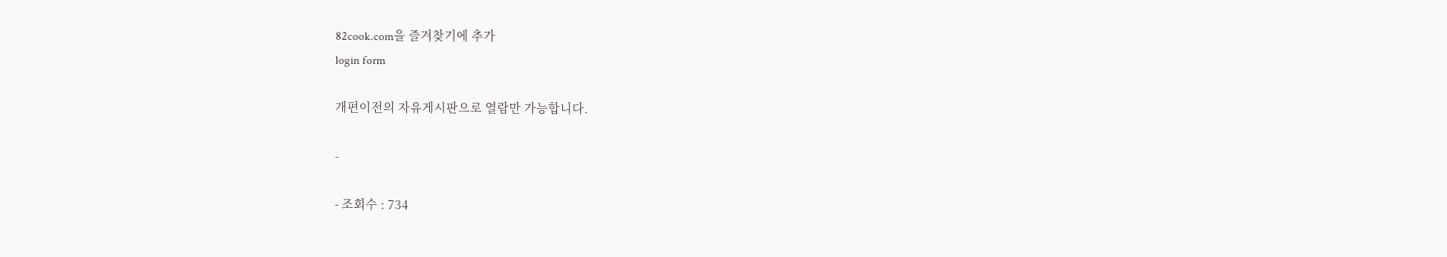82cook.com을 즐겨찾기에 추가
login form

개편이전의 자유게시판으로 열람만 가능합니다.

-

- 조회수 : 734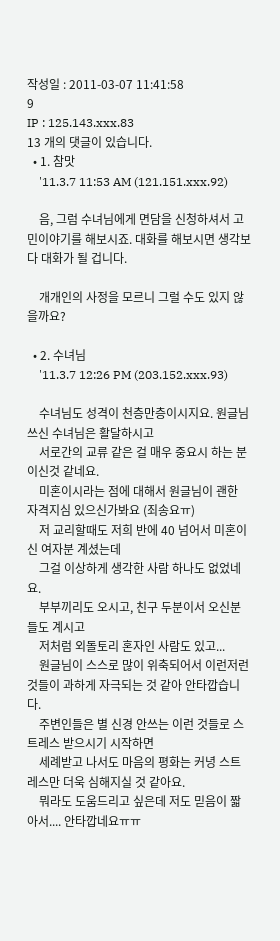작성일 : 2011-03-07 11:41:58
9
IP : 125.143.xxx.83
13 개의 댓글이 있습니다.
  • 1. 참맛
    '11.3.7 11:53 AM (121.151.xxx.92)

    음, 그럼 수녀님에게 면담을 신청하셔서 고민이야기를 해보시죠. 대화를 해보시면 생각보다 대화가 될 겁니다.

    개개인의 사정을 모르니 그럴 수도 있지 않을까요?

  • 2. 수녀님
    '11.3.7 12:26 PM (203.152.xxx.93)

    수녀님도 성격이 천층만층이시지요. 원글님 쓰신 수녀님은 활달하시고
    서로간의 교류 같은 걸 매우 중요시 하는 분이신것 같네요.
    미혼이시라는 점에 대해서 원글님이 괜한 자격지심 있으신가봐요 (죄송요ㅠ)
    저 교리할때도 저희 반에 40 넘어서 미혼이신 여자분 계셨는데
    그걸 이상하게 생각한 사람 하나도 없었네요.
    부부끼리도 오시고, 친구 두분이서 오신분들도 계시고
    저처럼 외돌토리 혼자인 사람도 있고...
    원글님이 스스로 많이 위축되어서 이런저런 것들이 과하게 자극되는 것 같아 안타깝습니다.
    주변인들은 별 신경 안쓰는 이런 것들로 스트레스 받으시기 시작하면
    세례받고 나서도 마음의 평화는 커녕 스트레스만 더욱 심해지실 것 같아요.
    뭐라도 도움드리고 싶은데 저도 믿음이 짧아서.... 안타깝네요ㅠㅠ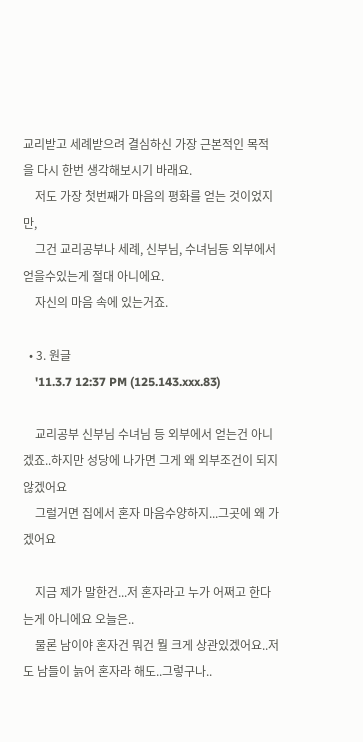교리받고 세례받으려 결심하신 가장 근본적인 목적을 다시 한번 생각해보시기 바래요.
    저도 가장 첫번째가 마음의 평화를 얻는 것이었지만,
    그건 교리공부나 세례, 신부님, 수녀님등 외부에서 얻을수있는게 절대 아니에요.
    자신의 마음 속에 있는거죠.

  • 3. 원글
    '11.3.7 12:37 PM (125.143.xxx.83)

    교리공부 신부님 수녀님 등 외부에서 얻는건 아니겠죠..하지만 성당에 나가면 그게 왜 외부조건이 되지 않겠어요
    그럴거면 집에서 혼자 마음수양하지...그곳에 왜 가겠어요

    지금 제가 말한건...저 혼자라고 누가 어쩌고 한다는게 아니에요 오늘은..
    물론 남이야 혼자건 뭐건 뭘 크게 상관있겠어요..저도 남들이 늙어 혼자라 해도..그렇구나..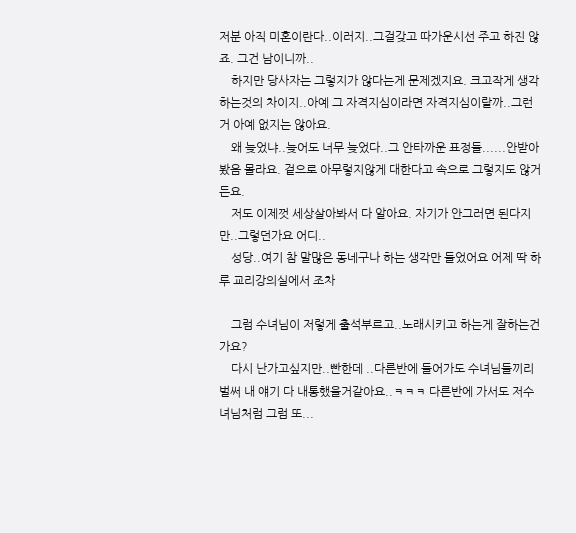저분 아직 미혼이란다..이러지..그걸갖고 따가운시선 주고 하진 않죠. 그건 남이니까..
    하지만 당사자는 그렇지가 않다는게 문제겠지요. 크고작게 생각하는것의 차이지..아예 그 자격지심이라면 자격지심이랄까..그런거 아예 없지는 않아요.
    왜 늦었냐..늦어도 너무 늦었다..그 안타까운 표정들......안받아봤음 몰라요. 겉으로 아무렇지않게 대한다고 속으로 그렇지도 않거든요.
    저도 이제껏 세상살아봐서 다 알아요. 자기가 안그러면 된다지만..그렇던가요 어디..
    성당..여기 참 말많은 동네구나 하는 생각만 들었어요 어제 딱 하루 교리강의실에서 조차

    그럼 수녀님이 저렇게 출석부르고..노래시키고 하는게 잘하는건가요?
    다시 난가고싶지만..빤한데 ..다른반에 들어가도 수녀님들끼리 벌써 내 얘기 다 내통했을거같아요..ㅋㅋㅋ 다른반에 가서도 저수녀님처럼 그럼 또...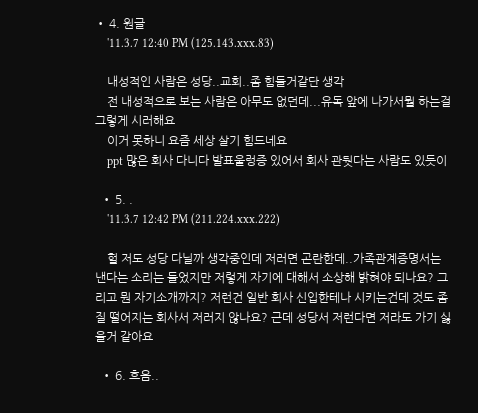• 4. 원글
    '11.3.7 12:40 PM (125.143.xxx.83)

    내성적인 사람은 성당..교회..좀 힘들거같단 생각
    전 내성적으로 보는 사람은 아무도 없던데...유독 앞에 나가서뭘 하는걸 그렇게 시러해요
    이거 못하니 요즘 세상 살기 힘드네요
    ppt 많은 회사 다니다 발표울렁증 있어서 회사 관둿다는 사람도 있듯이

  • 5. .
    '11.3.7 12:42 PM (211.224.xxx.222)

    헐 저도 성당 다닐까 생각중인데 저러면 곤란한데..가족관계증명서는 낸다는 소리는 들었지만 저렇게 자기에 대해서 소상해 밝혀야 되나요? 그리고 뭔 자기소개까지? 저런건 일반 회사 신입한테나 시키는건데 것도 좀 질 떨어지는 회사서 저러지 않나요? 근데 성당서 저런다면 저라도 가기 싫을거 같아요

  • 6. 흐음..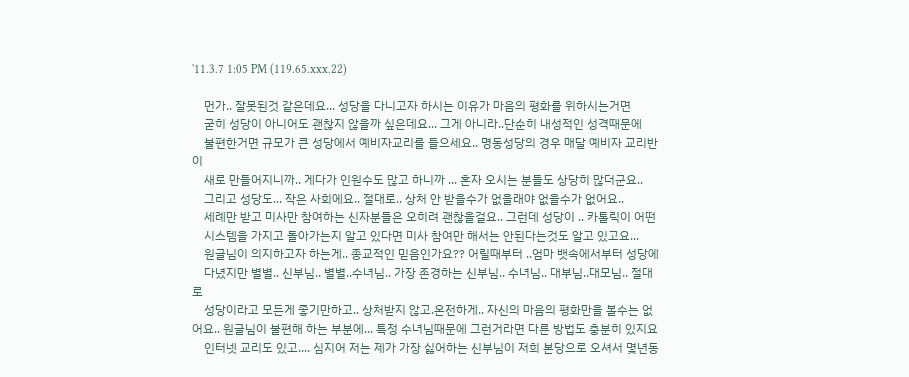'11.3.7 1:05 PM (119.65.xxx.22)

    먼가.. 잘못된것 같은데요... 성당을 다니고자 하시는 이유가 마음의 평화를 위하시는거면
    굳히 성당이 아니어도 괜찮지 않을까 싶은데요... 그게 아니라..단순히 내성적인 성격때문에
    불편한거면 규모가 큰 성당에서 예비자교리를 들으세요.. 명동성당의 경우 매달 예비자 교리반이
    새로 만들어지니까.. 게다가 인원수도 많고 하니까 ... 혼자 오시는 분들도 상당히 많더군요..
    그리고 성당도... 작은 사회에요.. 절대로.. 상처 안 받을수가 없을래야 없을수가 없어요..
    세례만 받고 미사만 참여하는 신자분들은 오히려 괜찮을걸요.. 그런데 성당이 .. 카톨릭이 어떤
    시스템을 가지고 돌아가는지 알고 있다면 미사 참여만 해서는 안된다는것도 알고 있고요...
    원글님이 의지하고자 하는게.. 종교적인 믿음인가요?? 어릴때부터 ..엄마 뱃속에서부터 성당에
    다녔지만 별별.. 신부님.. 별별..수녀님.. 가장 존경하는 신부님.. 수녀님.. 대부님..대모님.. 절대로
    성당이라고 모든게 좋기만하고.. 상처받지 않고.온전하게.. 자신의 마음의 평화만을 볼수는 없어요.. 원글님이 불편해 하는 부분에... 특정 수녀님때문에 그런거라면 다른 방법도 충분히 있지요
    인터넷 교리도 있고.... 심지어 저는 제가 가장 싫어하는 신부님이 저희 본당으로 오셔서 몇년동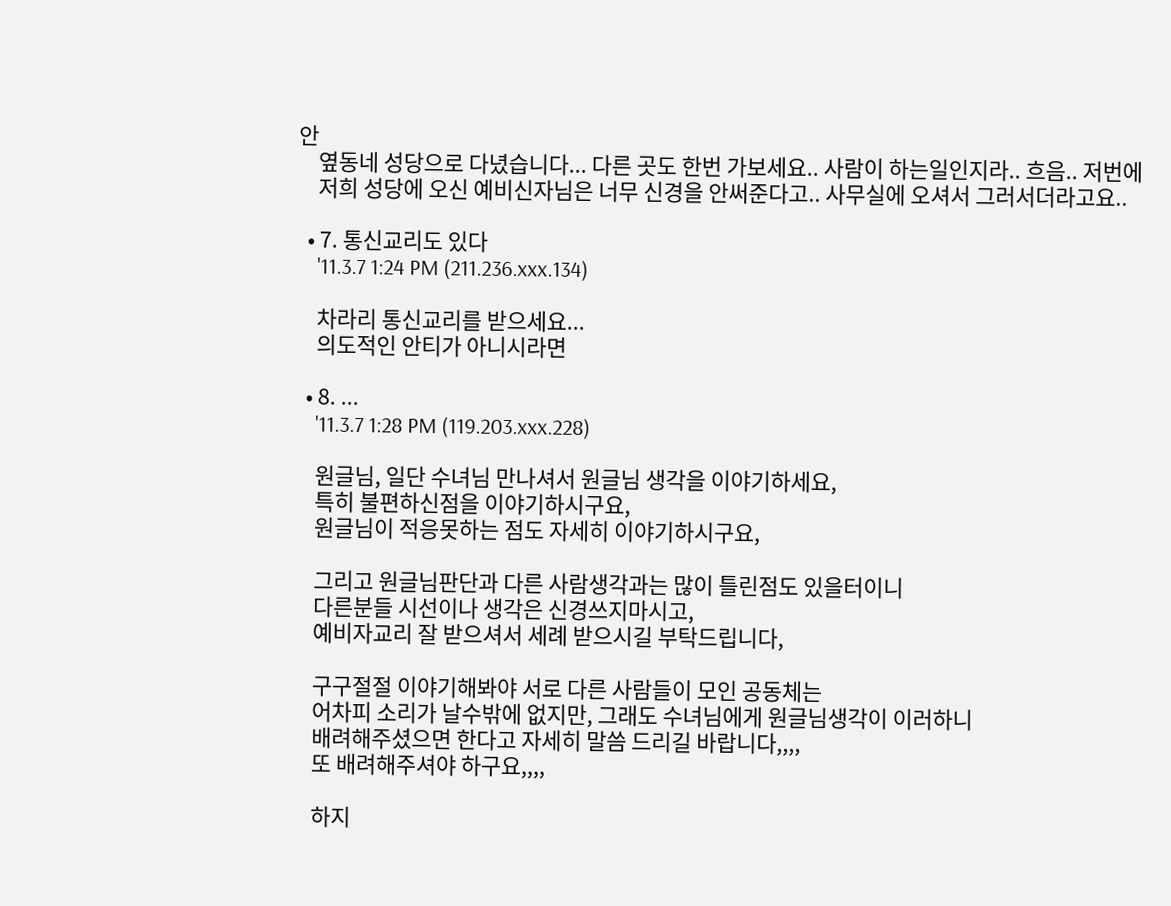안
    옆동네 성당으로 다녔습니다... 다른 곳도 한번 가보세요.. 사람이 하는일인지라.. 흐음.. 저번에
    저희 성당에 오신 예비신자님은 너무 신경을 안써준다고.. 사무실에 오셔서 그러서더라고요..

  • 7. 통신교리도 있다
    '11.3.7 1:24 PM (211.236.xxx.134)

    차라리 통신교리를 받으세요...
    의도적인 안티가 아니시라면

  • 8. ...
    '11.3.7 1:28 PM (119.203.xxx.228)

    원글님, 일단 수녀님 만나셔서 원글님 생각을 이야기하세요,
    특히 불편하신점을 이야기하시구요,
    원글님이 적응못하는 점도 자세히 이야기하시구요,

    그리고 원글님판단과 다른 사람생각과는 많이 틀린점도 있을터이니
    다른분들 시선이나 생각은 신경쓰지마시고,
    예비자교리 잘 받으셔서 세례 받으시길 부탁드립니다,

    구구절절 이야기해봐야 서로 다른 사람들이 모인 공동체는
    어차피 소리가 날수밖에 없지만, 그래도 수녀님에게 원글님생각이 이러하니
    배려해주셨으면 한다고 자세히 말씀 드리길 바랍니다,,,,
    또 배려해주셔야 하구요,,,,

    하지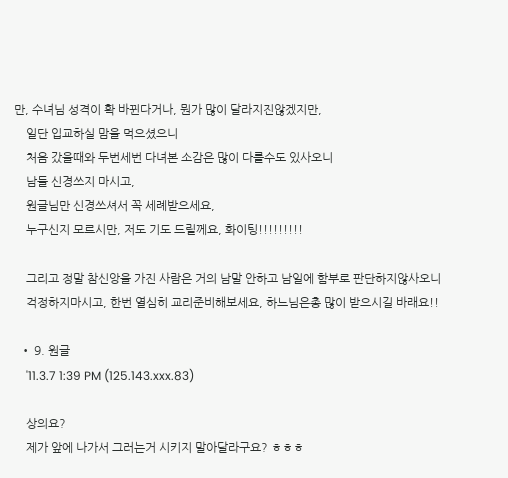만, 수녀님 성격이 확 바뀐다거나, 뭔가 많이 달라지진않겠지만,
    일단 입교하실 맘을 먹으셨으니
    처음 갔을때와 두번세번 다녀본 소감은 많이 다를수도 있사오니
    남들 신경쓰지 마시고,
    원글님만 신경쓰셔서 꼭 세례받으세요,
    누구신지 모르시만, 저도 기도 드릴께요, 화이팅!!!!!!!!!

    그리고 정말 참신앙을 가진 사람은 거의 남말 안하고 남일에 함부로 판단하지않사오니
    걱정하지마시고, 한번 열심히 교리준비해보세요, 하느님은총 많이 받으시길 바래요!!

  • 9. 원글
    '11.3.7 1:39 PM (125.143.xxx.83)

    상의요?
    제가 앞에 나가서 그러는거 시키지 말아달라구요? ㅎㅎㅎ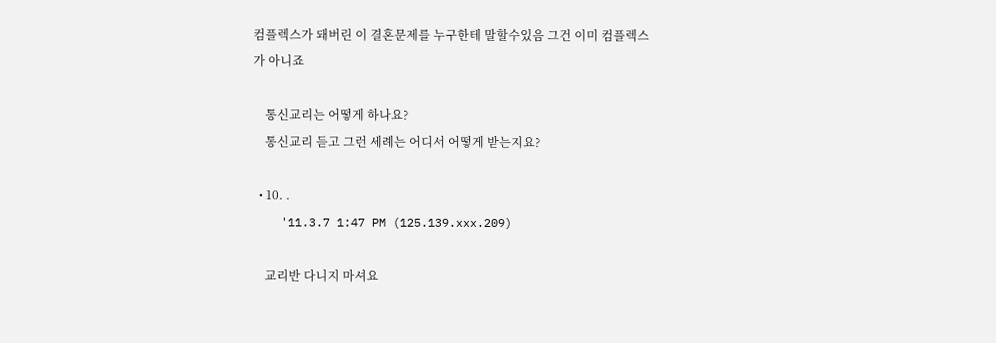컴플렉스가 돼버린 이 결혼문제를 누구한테 말할수있음 그건 이미 컴플렉스가 아니죠

    통신교리는 어떻게 하나요?
    통신교리 듣고 그런 세례는 어디서 어떻게 받는지요?

  • 10. .
    '11.3.7 1:47 PM (125.139.xxx.209)

    교리반 다니지 마셔요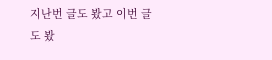지난번 글도 봤고 이번 글도 봤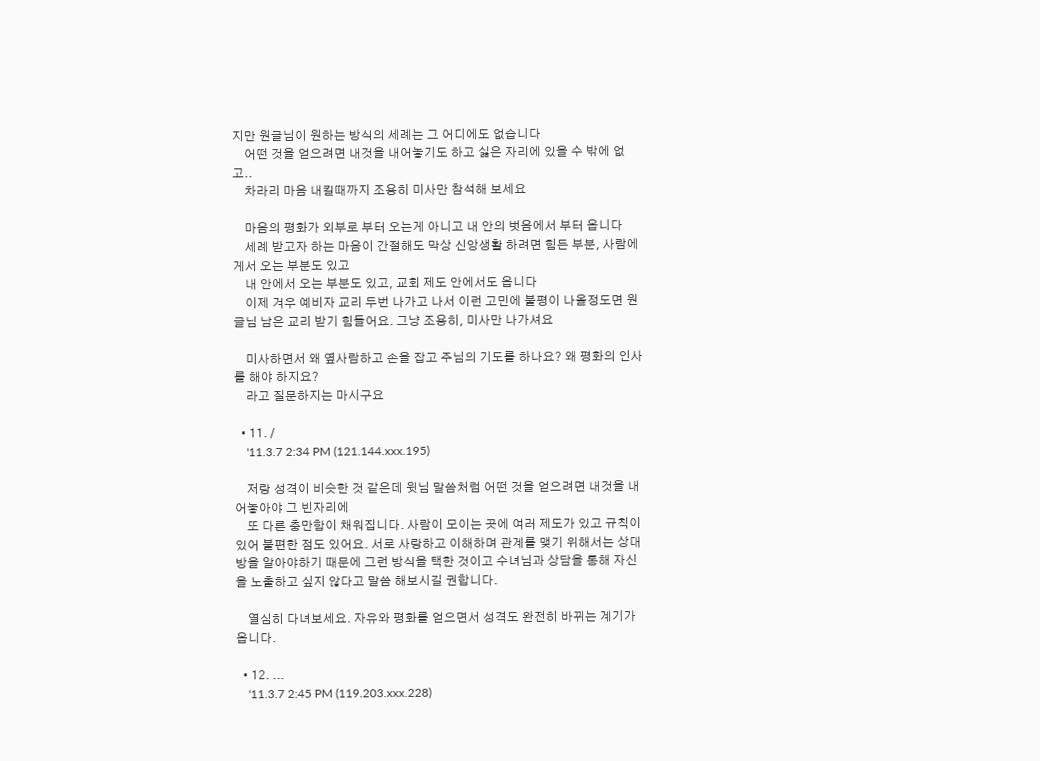지만 원글님이 원하는 방식의 세례는 그 어디에도 없습니다
    어떤 것을 얻으려면 내것을 내어놓기도 하고 싫은 자리에 있을 수 밖에 없고..
    차라리 마음 내킬때까지 조용히 미사만 참석해 보세요

    마음의 평화가 외부로 부터 오는게 아니고 내 안의 벗음에서 부터 옵니다
    세례 받고자 하는 마음이 간절해도 막상 신앙생활 하려면 힘든 부분, 사람에게서 오는 부분도 있고
    내 안에서 오는 부분도 있고, 교회 제도 안에서도 옵니다
    이제 겨우 예비자 교리 두번 나가고 나서 이런 고민에 불평이 나올정도면 원글님 남은 교리 받기 힘들어요. 그냥 조용히, 미사만 나가셔요

    미사하면서 왜 옆사람하고 손을 잡고 주님의 기도를 하나요? 왜 평화의 인사를 해야 하지요?
    라고 질문하지는 마시구요

  • 11. /
    '11.3.7 2:34 PM (121.144.xxx.195)

    저랑 성격이 비슷한 것 같은데 윗님 말씀처럼 어떤 것을 얻으려면 내것을 내어놓아야 그 빈자리에
    또 다른 충만함이 채워집니다. 사람이 모이는 곳에 여러 제도가 있고 규칙이 있어 불편한 점도 있어요. 서로 사랑하고 이해하며 관계를 맺기 위해서는 상대방을 알아야하기 때문에 그런 방식을 택한 것이고 수녀님과 상담을 통해 자신을 노출하고 싶지 않다고 말씀 해보시길 권합니다.

    열심히 다녀보세요. 자유와 평화를 얻으면서 성격도 완전히 바뀌는 계기가 옵니다.

  • 12. ...
    '11.3.7 2:45 PM (119.203.xxx.228)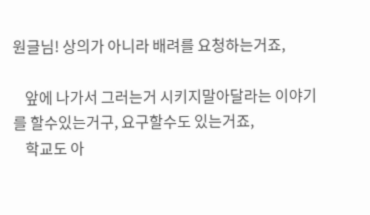원글님! 상의가 아니라 배려를 요청하는거죠,

    앞에 나가서 그러는거 시키지말아달라는 이야기를 할수있는거구, 요구할수도 있는거죠,
    학교도 아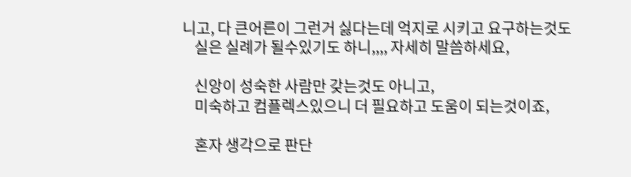니고, 다 큰어른이 그런거 싫다는데 억지로 시키고 요구하는것도
    실은 실례가 될수있기도 하니,,,, 자세히 말씀하세요,

    신앙이 성숙한 사람만 갖는것도 아니고,
    미숙하고 컴플렉스있으니 더 필요하고 도움이 되는것이죠,

    혼자 생각으로 판단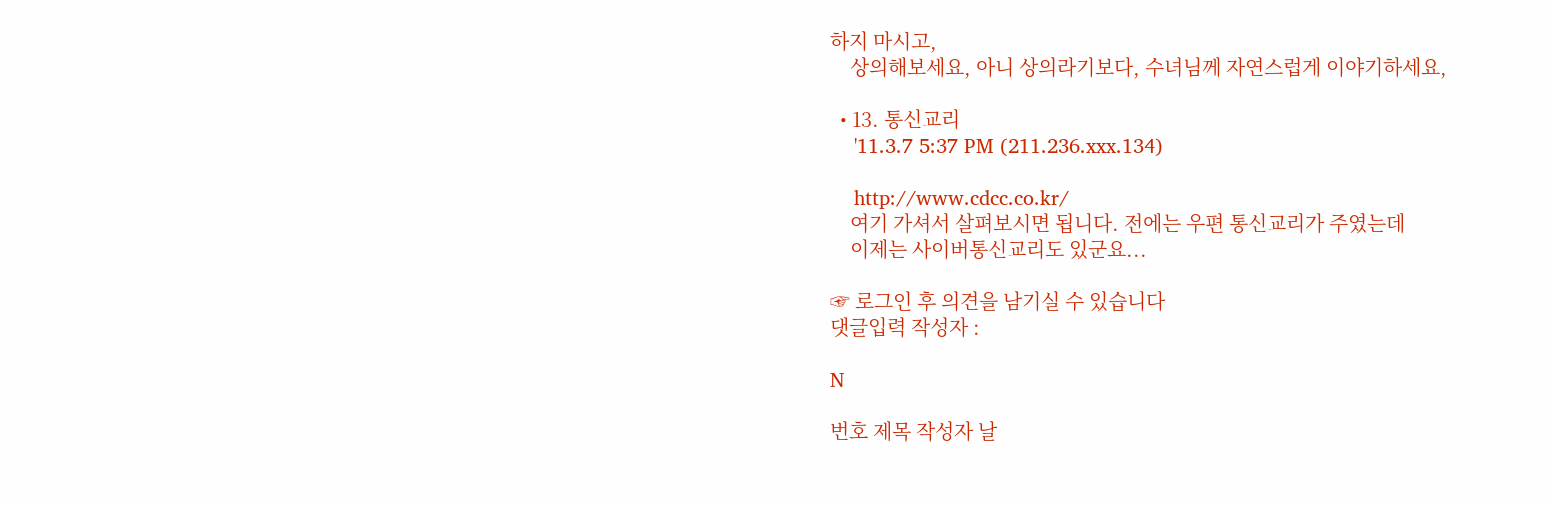하지 마시고,
    상의해보세요, 아니 상의라기보다, 수녀님께 자연스럽게 이야기하세요,

  • 13. 통신교리
    '11.3.7 5:37 PM (211.236.xxx.134)

    http://www.cdcc.co.kr/
    여기 가셔서 살펴보시면 됩니다. 전에는 우편 통신교리가 주였는데
    이제는 사이버통신교리도 있군요...

☞ 로그인 후 의견을 남기실 수 있습니다
댓글입력 작성자 :

N

번호 제목 작성자 날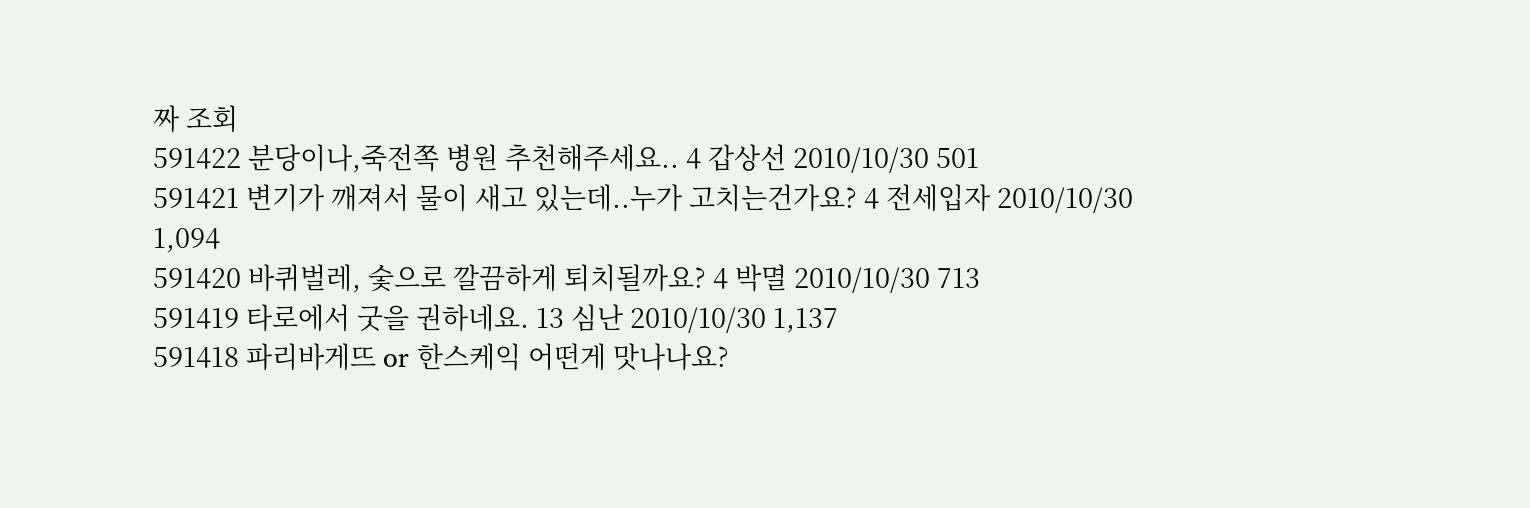짜 조회
591422 분당이나,죽전쪽 병원 추천해주세요.. 4 갑상선 2010/10/30 501
591421 변기가 깨져서 물이 새고 있는데..누가 고치는건가요? 4 전세입자 2010/10/30 1,094
591420 바퀴벌레, 숯으로 깔끔하게 퇴치될까요? 4 박멸 2010/10/30 713
591419 타로에서 굿을 권하네요. 13 심난 2010/10/30 1,137
591418 파리바게뜨 or 한스케익 어떤게 맛나나요?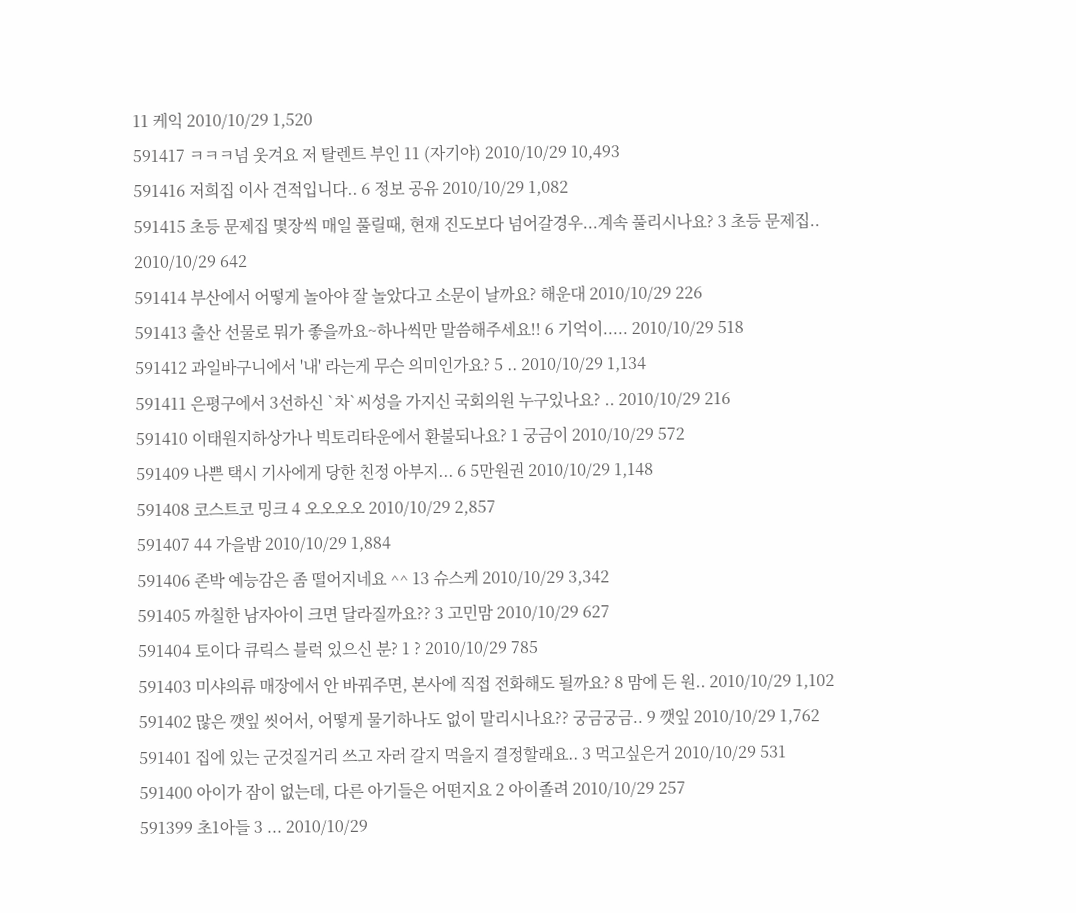11 케익 2010/10/29 1,520
591417 ㅋㅋㅋ넘 웃겨요 저 탈렌트 부인 11 (자기야) 2010/10/29 10,493
591416 저희집 이사 견적입니다.. 6 정보 공유 2010/10/29 1,082
591415 초등 문제집 몇장씩 매일 풀릴때, 현재 진도보다 넘어갈경우...계속 풀리시나요? 3 초등 문제집.. 2010/10/29 642
591414 부산에서 어떻게 놀아야 잘 놀았다고 소문이 날까요? 해운대 2010/10/29 226
591413 출산 선물로 뭐가 좋을까요~하나씩만 말씀해주세요!! 6 기억이..... 2010/10/29 518
591412 과일바구니에서 '내' 라는게 무슨 의미인가요? 5 .. 2010/10/29 1,134
591411 은평구에서 3선하신 `차`씨성을 가지신 국회의원 누구있나요? .. 2010/10/29 216
591410 이태원지하상가나 빅토리타운에서 환불되나요? 1 궁금이 2010/10/29 572
591409 나쁜 택시 기사에게 당한 친정 아부지... 6 5만원권 2010/10/29 1,148
591408 코스트코 밍크 4 오오오오 2010/10/29 2,857
591407 44 가을밤 2010/10/29 1,884
591406 존박 예능감은 좀 떨어지네요 ^^ 13 슈스케 2010/10/29 3,342
591405 까칠한 남자아이 크면 달라질까요?? 3 고민맘 2010/10/29 627
591404 토이다 큐릭스 블럭 있으신 분? 1 ? 2010/10/29 785
591403 미샤의류 매장에서 안 바꿔주면, 본사에 직접 전화해도 될까요? 8 맘에 든 원.. 2010/10/29 1,102
591402 많은 깻잎 씻어서, 어떻게 물기하나도 없이 말리시나요?? 궁금궁금.. 9 깻잎 2010/10/29 1,762
591401 집에 있는 군것질거리 쓰고 자러 갈지 먹을지 결정할래요.. 3 먹고싶은거 2010/10/29 531
591400 아이가 잠이 없는데, 다른 아기들은 어떤지요 2 아이졸려 2010/10/29 257
591399 초1아들 3 ... 2010/10/29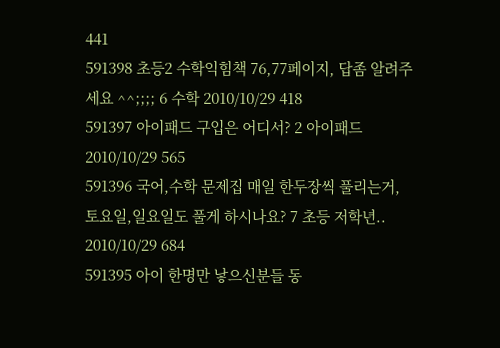441
591398 초등2 수학익힘책 76,77페이지, 답좀 알려주세요 ^^;;;; 6 수학 2010/10/29 418
591397 아이패드 구입은 어디서? 2 아이패드 2010/10/29 565
591396 국어,수학 문제집 매일 한두장씩 풀리는거, 토요일,일요일도 풀게 하시나요? 7 초등 저학년.. 2010/10/29 684
591395 아이 한명만 낳으신분들 동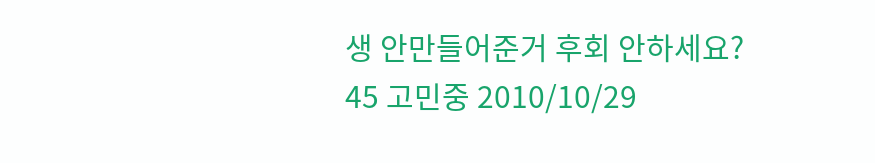생 안만들어준거 후회 안하세요? 45 고민중 2010/10/29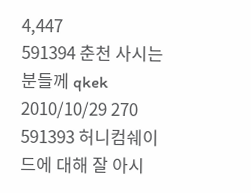4,447
591394 춘천 사시는 분들께 qkek 2010/10/29 270
591393 허니컴쉐이드에 대해 잘 아시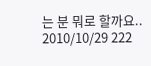는 분 뭐로 할까요.. 2010/10/29 222